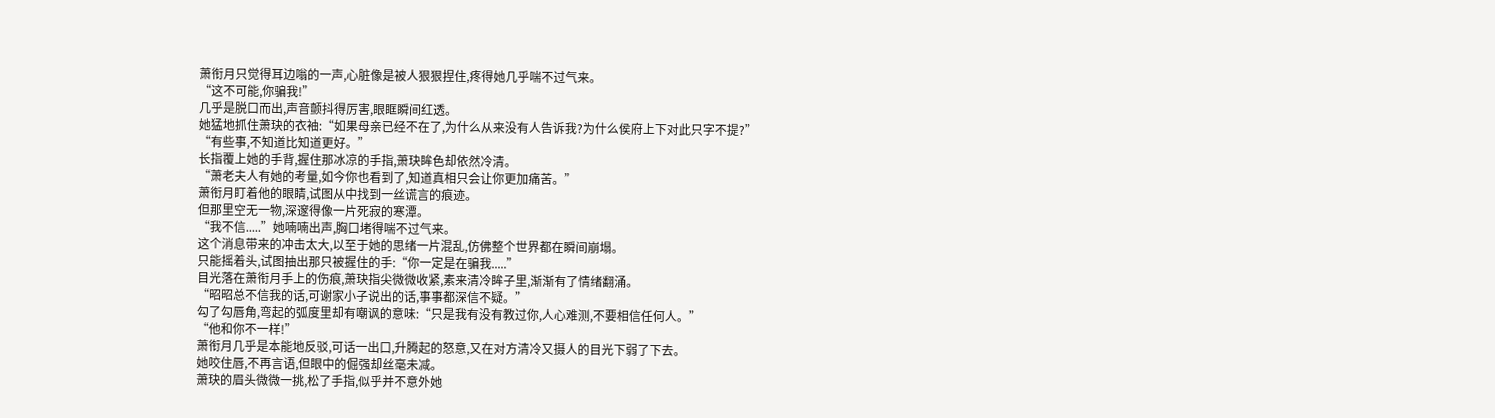萧衔月只觉得耳边嗡的一声,心脏像是被人狠狠捏住,疼得她几乎喘不过气来。
“这不可能,你骗我!”
几乎是脱口而出,声音颤抖得厉害,眼眶瞬间红透。
她猛地抓住萧玦的衣袖:“如果母亲已经不在了,为什么从来没有人告诉我?为什么侯府上下对此只字不提?”
“有些事,不知道比知道更好。”
长指覆上她的手背,握住那冰凉的手指,萧玦眸色却依然冷清。
“萧老夫人有她的考量,如今你也看到了,知道真相只会让你更加痛苦。”
萧衔月盯着他的眼睛,试图从中找到一丝谎言的痕迹。
但那里空无一物,深邃得像一片死寂的寒潭。
“我不信.....”她喃喃出声,胸口堵得喘不过气来。
这个消息带来的冲击太大,以至于她的思绪一片混乱,仿佛整个世界都在瞬间崩塌。
只能摇着头,试图抽出那只被握住的手:“你一定是在骗我.....”
目光落在萧衔月手上的伤痕,萧玦指尖微微收紧,素来清冷眸子里,渐渐有了情绪翻涌。
“昭昭总不信我的话,可谢家小子说出的话,事事都深信不疑。”
勾了勾唇角,弯起的弧度里却有嘲讽的意味:“只是我有没有教过你,人心难测,不要相信任何人。”
“他和你不一样!”
萧衔月几乎是本能地反驳,可话一出口,升腾起的怒意,又在对方清冷又摄人的目光下弱了下去。
她咬住唇,不再言语,但眼中的倔强却丝毫未减。
萧玦的眉头微微一挑,松了手指,似乎并不意外她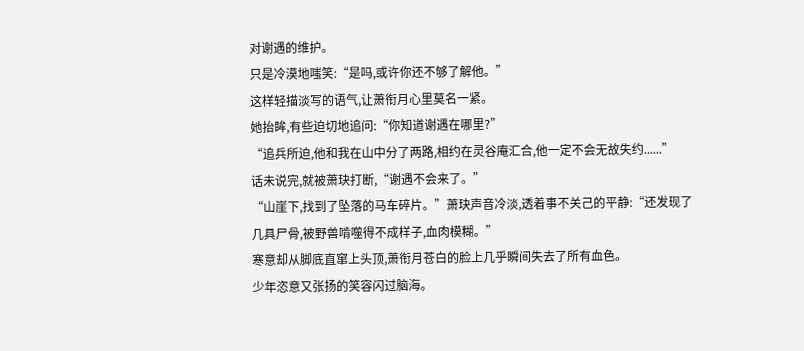对谢遇的维护。
只是冷漠地嗤笑:“是吗,或许你还不够了解他。”
这样轻描淡写的语气,让萧衔月心里莫名一紧。
她抬眸,有些迫切地追问:“你知道谢遇在哪里?”
“追兵所迫,他和我在山中分了两路,相约在灵谷庵汇合,他一定不会无故失约......”
话未说完,就被萧玦打断,“谢遇不会来了。”
“山崖下,找到了坠落的马车碎片。”萧玦声音冷淡,透着事不关己的平静:“还发现了几具尸骨,被野兽啃噬得不成样子,血肉模糊。”
寒意却从脚底直窜上头顶,萧衔月苍白的脸上几乎瞬间失去了所有血色。
少年恣意又张扬的笑容闪过脑海。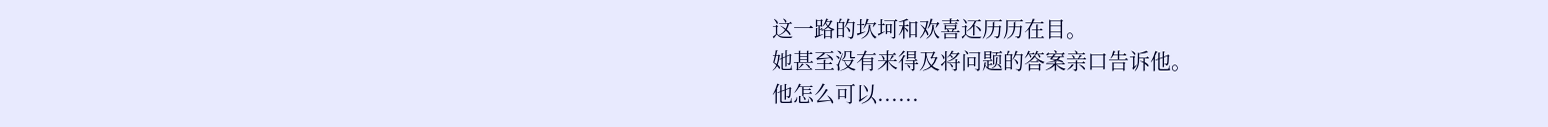这一路的坎坷和欢喜还历历在目。
她甚至没有来得及将问题的答案亲口告诉他。
他怎么可以......